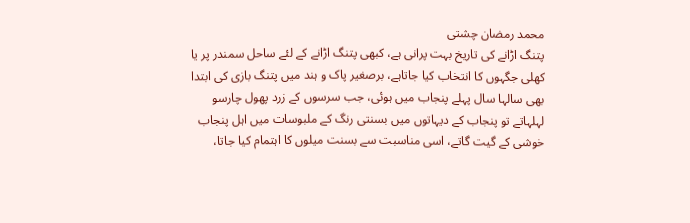محمد رمضان چشتی
پتنگ اڑانے کی تاریخ بہت پرانی ہے، کبھی پتنگ اڑانے کے لئے ساحل سمندر پر یا کھلی جگہوں کا انتخاب کیا جاتاہے، برصغیر پاک و ہند میں پتنگ بازی کی ابتدا بھی سالہا سال پہلے پنجاب میں ہوئی، جب سرسوں کے زرد پھول چارسو لہلہاتے تو پنجاب کے دیہاتوں میں بسنتی رنگ کے ملبوسات میں اہل پنجاب خوشی کے گیت گاتے، اسی مناسبت سے بسنت میلوں کا اہتمام کیا جاتا،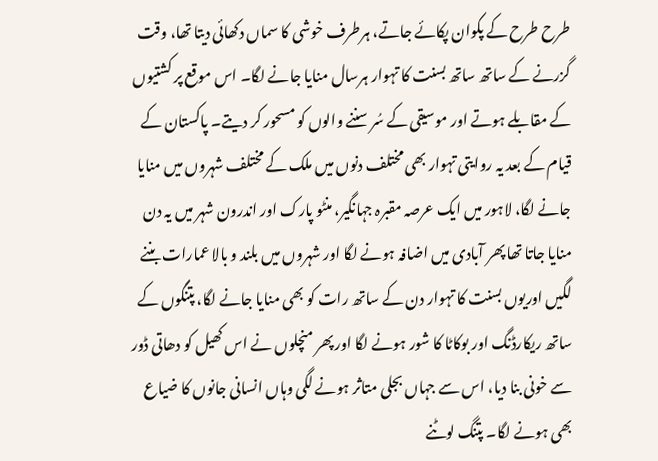طرح طرح کے پکوان پکائے جاتے، ہرطرف خوشی کا سماں دکھائی دیتا تھا، وقت گزرنے کے ساتھ ساتھ بسنت کا تہوار ہرسال منایا جانے لگا۔ اس موقع پر کشتیوں کے مقابلے ہوتے اور موسیقی کے سُر سننے والوں کو مسحور کر دیتے۔ پاکستان کے قیام کے بعد یہ روایتی تہوار بھی مختلف دنوں میں ملک کے مختلف شہروں میں منایا جانے لگا، لاہور میں ایک عرصہ مقبرہ جہانگیر، منٹو پارک اور اندرون شہر میں یہ دن منایا جاتا تھا پھر آبادی میں اضافہ ہونے لگا اور شہروں میں بلند و بالا عمارات بننے لگیں اوریوں بسنت کا تہوار دن کے ساتھ رات کو بھی منایا جانے لگا، پتنگوں کے ساتھ ریکارڈنگ اور بوکاٹا کا شور ہونے لگا اور پھر منچلوں نے اس کھیل کو دھاتی ڈور سے خونی بنا دیا، اس سے جہاں بجلی متاثر ہونے لگی وہاں انسانی جانوں کا ضیاع بھی ہونے لگا۔ پتنگ لوٹنے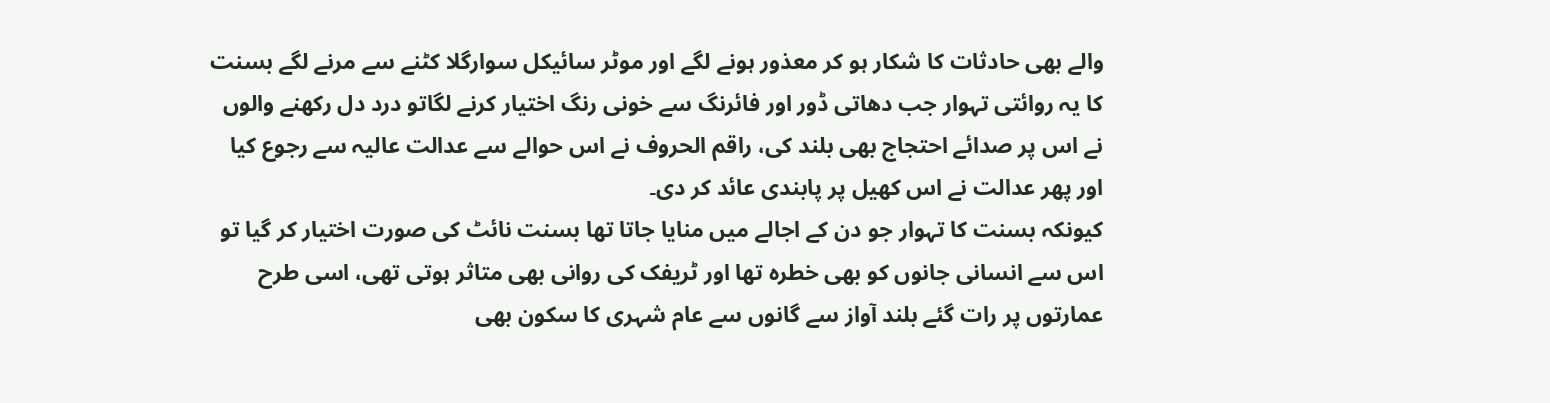والے بھی حادثات کا شکار ہو کر معذور ہونے لگے اور موٹر سائیکل سوارگلا کٹنے سے مرنے لگے بسنت کا یہ روائتی تہوار جب دھاتی ڈور اور فائرنگ سے خونی رنگ اختیار کرنے لگاتو درد دل رکھنے والوں نے اس پر صدائے احتجاج بھی بلند کی، راقم الحروف نے اس حوالے سے عدالت عالیہ سے رجوع کیا اور پھر عدالت نے اس کھیل پر پابندی عائد کر دی۔
کیونکہ بسنت کا تہوار جو دن کے اجالے میں منایا جاتا تھا بسنت نائٹ کی صورت اختیار کر گیا تو اس سے انسانی جانوں کو بھی خطرہ تھا اور ٹریفک کی روانی بھی متاثر ہوتی تھی، اسی طرح عمارتوں پر رات گئے بلند آواز سے گانوں سے عام شہری کا سکون بھی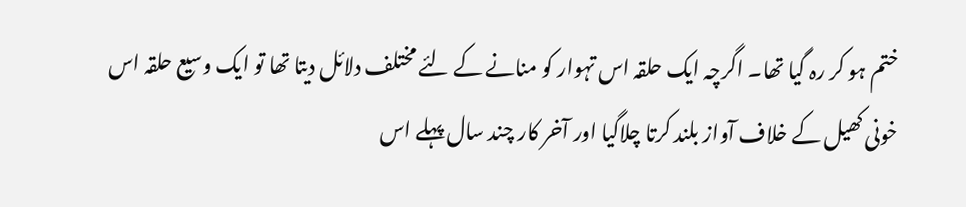ختم ہو کر رہ گیا تھا۔ اگرچہ ایک حلقہ اس تہوار کو منانے کے لئے مختلف دلائل دیتا تھا تو ایک وسیع حلقہ اس خونی کھیل کے خلاف آواز بلند کرتا چلاگیا اور آخر کار چند سال پہلے اس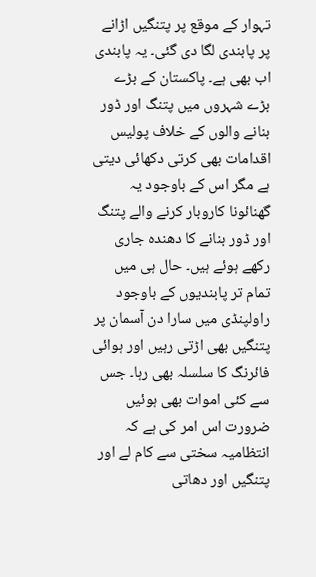تہوار کے موقع پر پتنگیں اڑانے پر پابندی لگا دی گئی۔ یہ پابندی اب بھی ہے۔ پاکستان کے بڑے بڑے شہروں میں پتنگ اور ڈور بنانے والوں کے خلاف پولیس اقدامات بھی کرتی دکھائی دیتی ہے مگر اس کے باوجود یہ گھنائونا کاروبار کرنے والے پتنگ اور ڈور بنانے کا دھندہ جاری رکھے ہوئے ہیں۔ حال ہی میں تمام تر پابندیوں کے باوجود راولپنڈی میں سارا دن آسمان پر پتنگیں بھی اڑتی رہیں اور ہوائی فائرنگ کا سلسلہ بھی رہا۔ جس سے کئی اموات بھی ہوئیں ضرورت اس امر کی ہے کہ انتظامیہ سختی سے کام لے اور پتنگیں اور دھاتی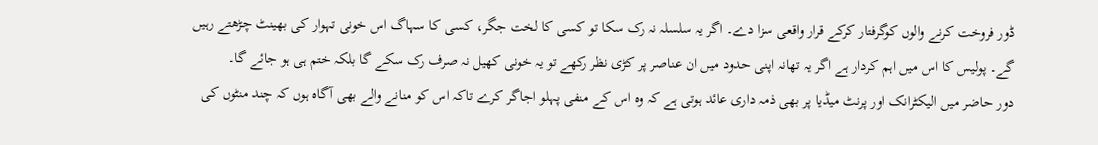ڈور فروخت کرنے والوں کوگرفتار کرکے قرار واقعی سزا دے۔ اگر یہ سلسلہ نہ رک سکا تو کسی کا لخت جگر، کسی کا سہاگ اس خونی تہوار کی بھینٹ چڑھتے رہیں گے۔ پولیس کا اس میں اہم کردار ہے اگر یہ تھانہ اپنی حدود میں ان عناصر پر کڑی نظر رکھے تو یہ خونی کھیل نہ صرف رک سکے گا بلکہ ختم ہی ہو جائے گا۔
دور حاضر میں الیکٹرانک اور پرنٹ میڈیا پر بھی ذمہ داری عائد ہوتی ہے کہ وہ اس کے منفی پہلو اجاگر کرے تاکہ اس کو منانے والے بھی آگاہ ہوں کہ چند منٹوں کی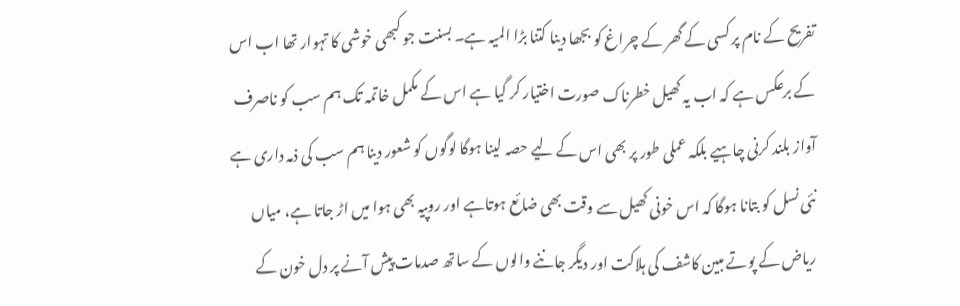تفریح کے نام پر کسی کے گھر کے چراغ کو بجھا دینا کتنا بڑا المیہ ہے۔ بسنت جو کبھی خوشی کا تہوار تھا اب اس کے برعکس ہے کہ اب یہ کھیل خطرناک صورت اختیار کر گیا ہے اس کے مکمل خاتمہ تک ہم سب کو ناصرف آواز بلند کرنی چاہیے بلکہ عملی طور پر بھی اس کے لیے حصہ لینا ہوگا لوگوں کو شعور دینا ہم سب کی ذمہ داری ہے نئی نسل کو بتانا ہوگا کہ اس خونی کھیل سے وقت بھی ضائع ہوتاہے اور روپیہ بھی ہوا میں اڑ جاتا ہے، میاں ریاض کے پوتے مبین کاشف کی ہلاکت اور دیگر جاننے والوں کے ساتھ صدمات پیش آنے پر دل خون کے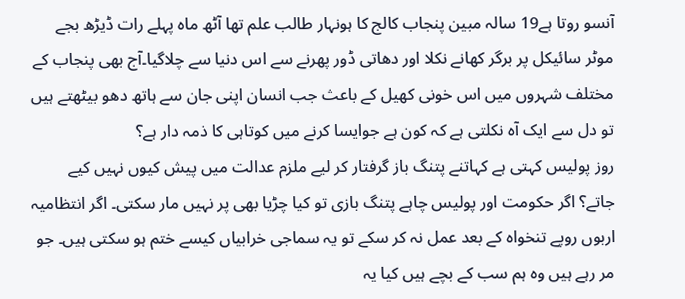آنسو روتا ہے19 سالہ مبین پنجاب کالج کا ہونہار طالب علم تھا آٹھ ماہ پہلے رات ڈیڑھ بجے موٹر سائیکل پر برگر کھانے نکلا اور دھاتی ڈور پھرنے سے اس دنیا سے چلاگیا۔آج بھی پنجاب کے مختلف شہروں میں اس خونی کھیل کے باعث جب انسان اپنی جان سے ہاتھ دھو بیٹھتے ہیں تو دل سے ایک آہ نکلتی ہے کہ کون ہے جوایسا کرنے میں کوتاہی کا ذمہ دار ہے؟
روز پولیس کہتی ہے کہاتنے پتنگ باز گرفتار کر لیے ملزم عدالت میں پیش کیوں نہیں کیے جاتے؟ اگر حکومت اور پولیس چاہے پتنگ بازی تو کیا چڑیا بھی پر نہیں مار سکتی۔ اگر انتظامیہ اربوں روپے تنخواہ کے بعد عمل نہ کر سکے تو یہ سماجی خرابیاں کیسے ختم ہو سکتی ہیں۔ جو مر رہے ہیں وہ ہم سب کے بچے ہیں کیا یہ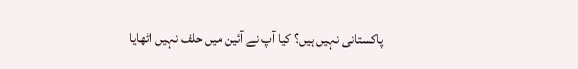پاکستانی نہیں ہیں؟ کیا آپ نے آئین میں حلف نہیں اٹھایا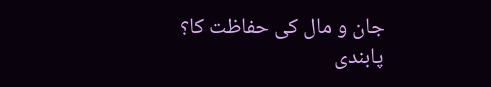جان و مال کی حفاظت کا؟
پابندی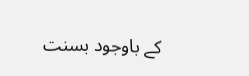کے باوجود بسنت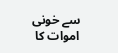سے خونی اموات کا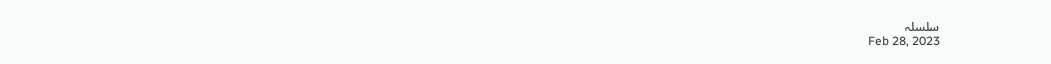سلسلہ
Feb 28, 2023